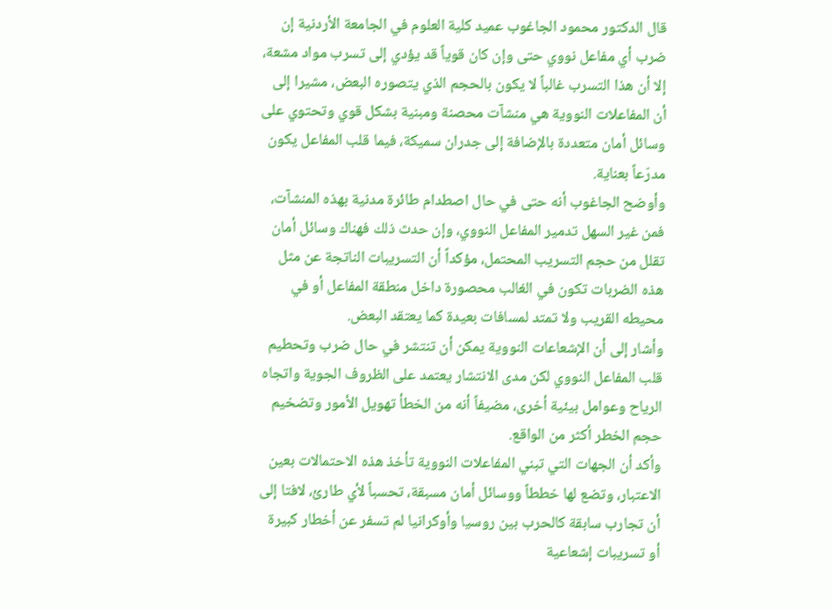قال الدكتور محمود الجاغوب عميد كلية العلوم في الجامعة الأردنية إن ضرب أي مفاعل نووي حتى وإن كان قوياً قد يؤدي إلى تسرب مواد مشعة، إلا أن هذا التسرب غالباً لا يكون بالحجم الذي يتصوره البعض، مشيرا إلى أن المفاعلات النووية هي منشآت محصنة ومبنية بشكل قوي وتحتوي على وسائل أمان متعددة بالإضافة إلى جدران سميكة، فيما قلب المفاعل يكون مدرّعاً بعناية.
وأوضح الجاغوب أنه حتى في حال اصطدام طائرة مدنية بهذه المنشآت، فمن غير السهل تدمير المفاعل النووي، وإن حدث ذلك فهناك وسائل أمان تقلل من حجم التسريب المحتمل، مؤكداً أن التسريبات الناتجة عن مثل هذه الضربات تكون في الغالب محصورة داخل منطقة المفاعل أو في محيطه القريب ولا تمتد لمسافات بعيدة كما يعتقد البعض.
وأشار إلى أن الإشعاعات النووية يمكن أن تنتشر في حال ضرب وتحطيم قلب المفاعل النووي لكن مدى الانتشار يعتمد على الظروف الجوية واتجاه الرياح وعوامل بيئية أخرى، مضيفاً أنه من الخطأ تهويل الأمور وتضخيم حجم الخطر أكثر من الواقع.
وأكد أن الجهات التي تبني المفاعلات النووية تأخذ هذه الاحتمالات بعين الاعتبار، وتضع لها خططاً ووسائل أمان مسبقة، تحسباً لأي طارئ، لافتا إلى أن تجارب سابقة كالحرب بين روسيا وأوكرانيا لم تسفر عن أخطار كبيرة أو تسريبات إشعاعية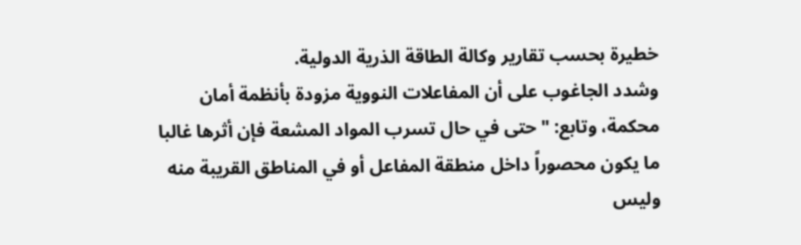خطيرة بحسب تقارير وكالة الطاقة الذرية الدولية.
وشدد الجاغوب على أن المفاعلات النووية مزودة بأنظمة أمان محكمة، وتابع: "حتى في حال تسرب المواد المشعة فإن أثرها غالبا ما يكون محصوراً داخل منطقة المفاعل أو في المناطق القريبة منه وليس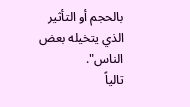بالحجم أو التأثير الذي يتخيله بعض الناس".
تالياً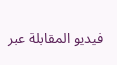فيديو المقابلة عبر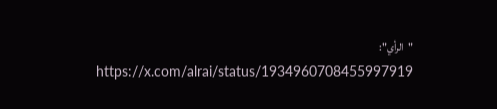"الرأي": https://x.com/alrai/status/1934960708455997919